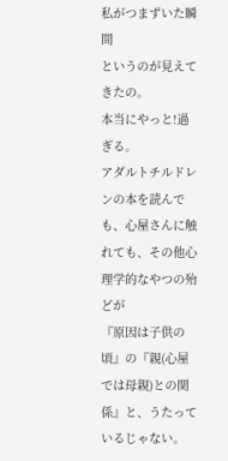私がつまずいた瞬間
というのが見えてきたの。
本当にやっと!過ぎる。
アダルトチルドレンの本を読んでも、心屋さんに触れても、その他心理学的なやつの殆どが
『原因は子供の頃』の『親(心屋では母親)との関係』と、うたっているじゃない。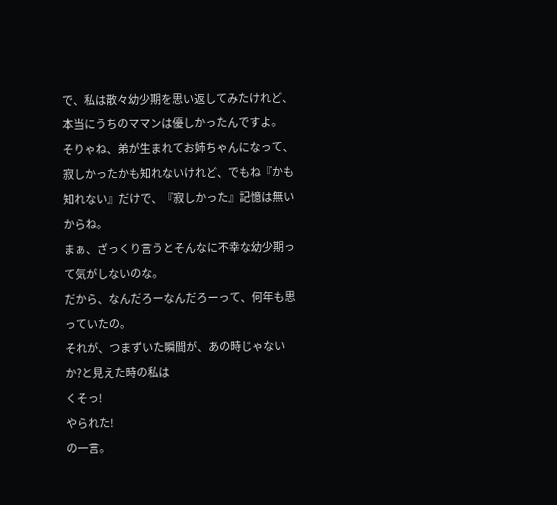で、私は散々幼少期を思い返してみたけれど、本当にうちのママンは優しかったんですよ。
そりゃね、弟が生まれてお姉ちゃんになって、寂しかったかも知れないけれど、でもね『かも知れない』だけで、『寂しかった』記憶は無いからね。
まぁ、ざっくり言うとそんなに不幸な幼少期って気がしないのな。
だから、なんだろーなんだろーって、何年も思っていたの。
それが、つまずいた瞬間が、あの時じゃないか?と見えた時の私は
くそっ!
やられた!
の一言。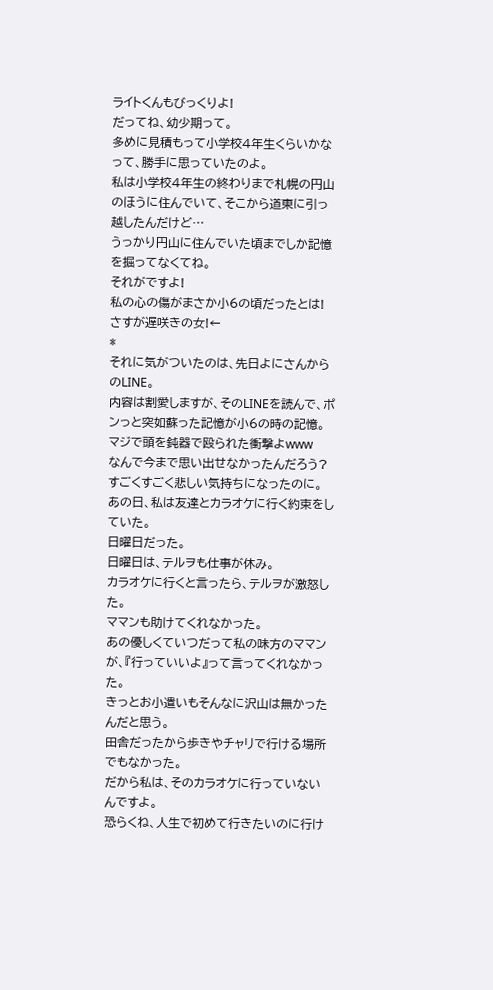ライトくんもびっくりよ!
だってね、幼少期って。
多めに見積もって小学校4年生くらいかなって、勝手に思っていたのよ。
私は小学校4年生の終わりまで札幌の円山のほうに住んでいて、そこから道東に引っ越したんだけど…
うっかり円山に住んでいた頃までしか記憶を掘ってなくてね。
それがですよ!
私の心の傷がまさか小6の頃だったとは!
さすが遅咲きの女!←
*
それに気がついたのは、先日よにさんからのLINE。
内容は割愛しますが、そのLINEを読んで、ポンっと突如蘇った記憶が小6の時の記憶。
マジで頭を鈍器で殴られた衝撃よwww
なんで今まで思い出せなかったんだろう?
すごくすごく悲しい気持ちになったのに。
あの日、私は友達とカラオケに行く約束をしていた。
日曜日だった。
日曜日は、テルヲも仕事が休み。
カラオケに行くと言ったら、テルヲが激怒した。
ママンも助けてくれなかった。
あの優しくていつだって私の味方のママンが、『行っていいよ』って言ってくれなかった。
きっとお小遣いもそんなに沢山は無かったんだと思う。
田舎だったから歩きやチャリで行ける場所でもなかった。
だから私は、そのカラオケに行っていないんですよ。
恐らくね、人生で初めて行きたいのに行け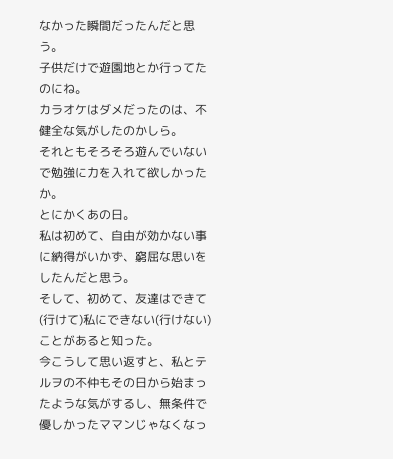なかった瞬間だったんだと思う。
子供だけで遊園地とか行ってたのにね。
カラオケはダメだったのは、不健全な気がしたのかしら。
それともそろそろ遊んでいないで勉強に力を入れて欲しかったか。
とにかくあの日。
私は初めて、自由が効かない事に納得がいかず、窮屈な思いをしたんだと思う。
そして、初めて、友達はできて(行けて)私にできない(行けない)ことがあると知った。
今こうして思い返すと、私とテルヲの不仲もその日から始まったような気がするし、無条件で優しかったママンじゃなくなっ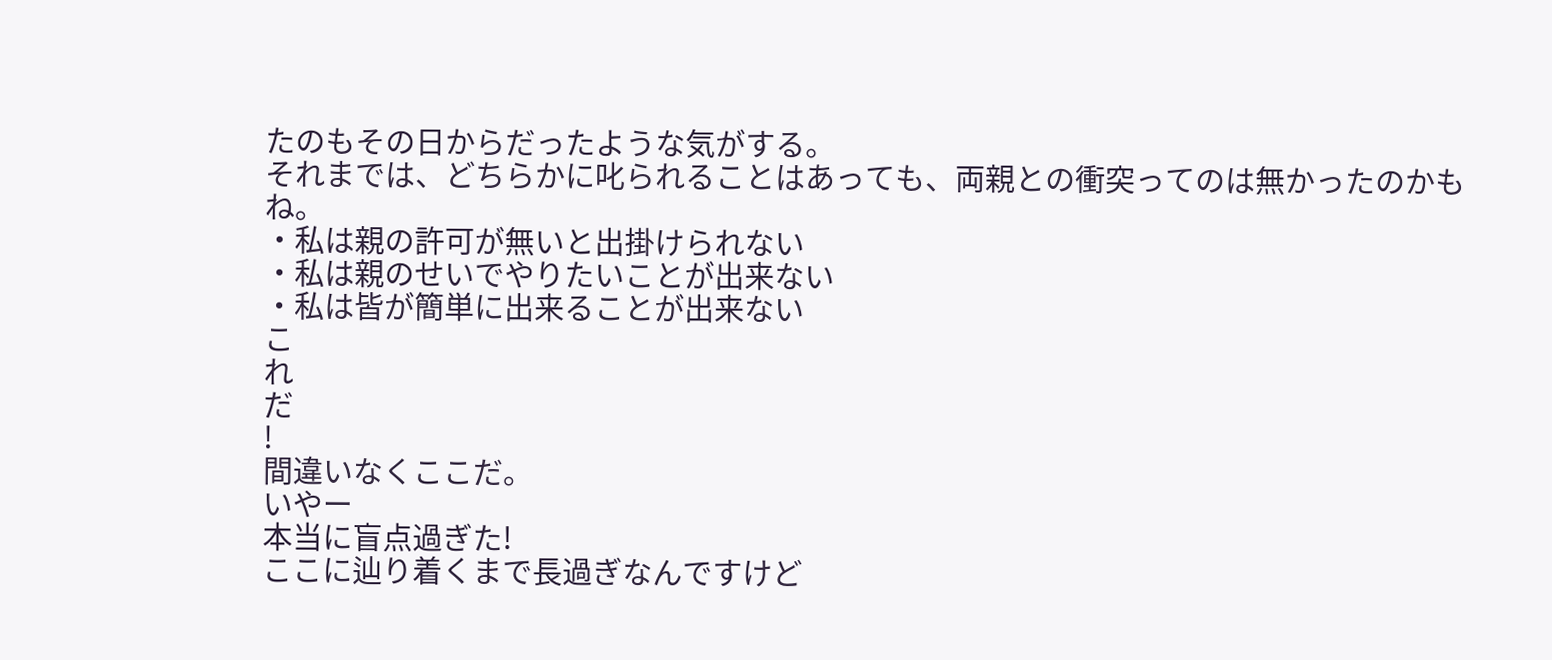たのもその日からだったような気がする。
それまでは、どちらかに叱られることはあっても、両親との衝突ってのは無かったのかもね。
・私は親の許可が無いと出掛けられない
・私は親のせいでやりたいことが出来ない
・私は皆が簡単に出来ることが出来ない
こ
れ
だ
!
間違いなくここだ。
いやー
本当に盲点過ぎた!
ここに辿り着くまで長過ぎなんですけど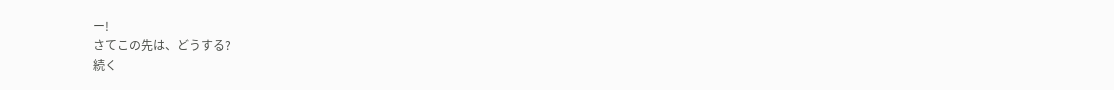ー!
さてこの先は、どうする?
続く